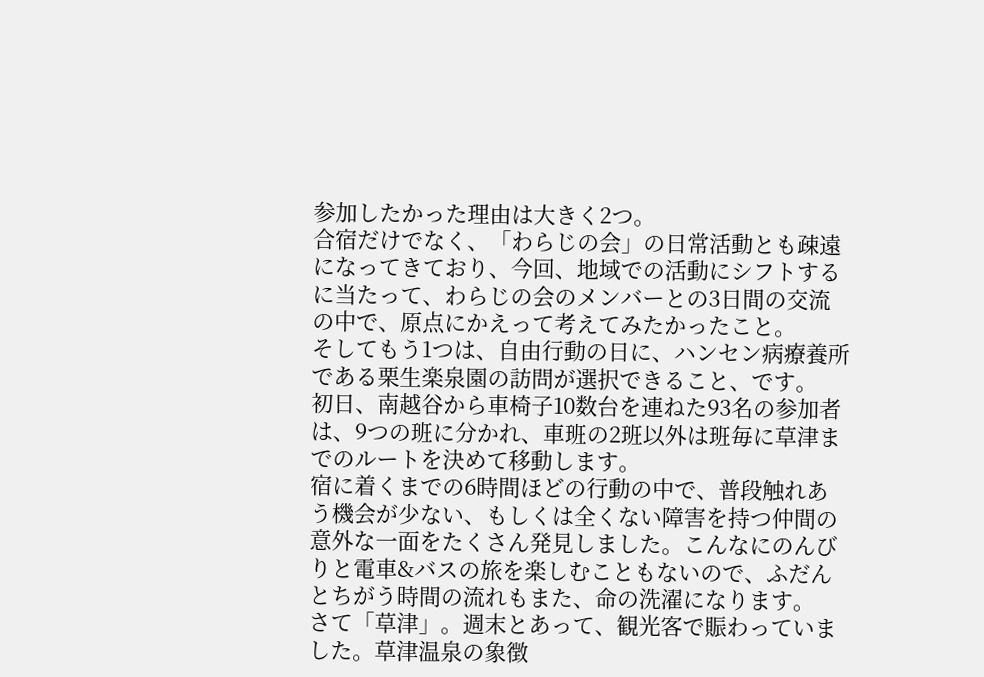参加したかった理由は大きく2つ。
合宿だけでなく、「わらじの会」の日常活動とも疎遠になってきており、今回、地域での活動にシフトするに当たって、わらじの会のメンバーとの3日間の交流の中で、原点にかえって考えてみたかったこと。
そしてもう1つは、自由行動の日に、ハンセン病療養所である栗生楽泉園の訪問が選択できること、です。
初日、南越谷から車椅子10数台を連ねた93名の参加者は、9つの班に分かれ、車班の2班以外は班毎に草津までのルートを決めて移動します。
宿に着くまでの6時間ほどの行動の中で、普段触れあう機会が少ない、もしくは全くない障害を持つ仲間の意外な一面をたくさん発見しました。こんなにのんびりと電車&バスの旅を楽しむこともないので、ふだんとちがう時間の流れもまた、命の洗濯になります。
さて「草津」。週末とあって、観光客で賑わっていました。草津温泉の象徴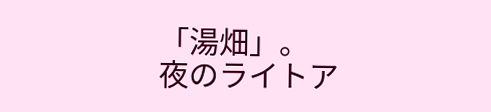「湯畑」。
夜のライトア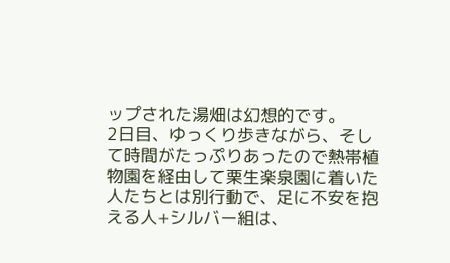ップされた湯畑は幻想的です。
2日目、ゆっくり歩きながら、そして時間がたっぷりあったので熱帯植物園を経由して栗生楽泉園に着いた人たちとは別行動で、足に不安を抱える人+シルバー組は、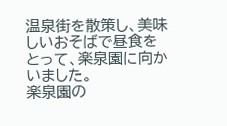温泉街を散策し、美味しいおそばで昼食をとって、楽泉園に向かいました。
楽泉園の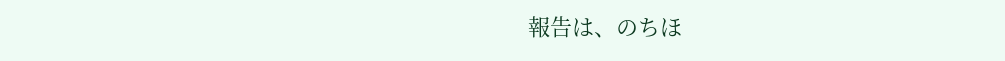報告は、のちほ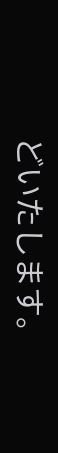どいたします。